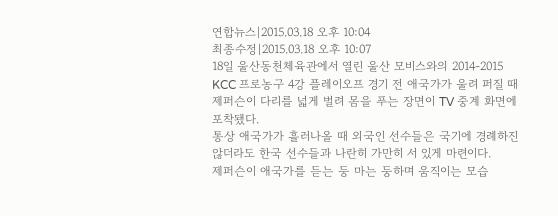연합뉴스|2015.03.18 오후 10:04
최종수정|2015.03.18 오후 10:07
18일 울산동천체육관에서 열린 울산 모비스와의 2014-2015 KCC 프로농구 4강 플레이오프 경기 전 애국가가 울려 퍼질 때 제퍼슨이 다리를 넓게 벌려 몸을 푸는 장면이 TV 중계 화면에 포착됐다.
통상 애국가가 흘러나올 때 외국인 선수들은 국기에 경례하진 않더라도 한국 선수들과 나란히 가만히 서 있게 마련이다.
제퍼슨이 애국가를 듣는 둥 마는 둥하며 움직이는 모습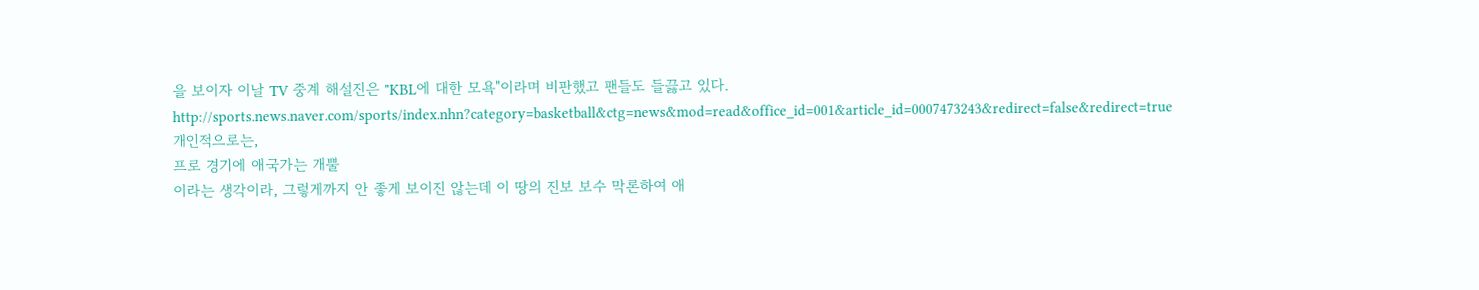을 보이자 이날 TV 중계 해설진은 "KBL에 대한 모욕"이라며 비판했고 팬들도 들끓고 있다.
http://sports.news.naver.com/sports/index.nhn?category=basketball&ctg=news&mod=read&office_id=001&article_id=0007473243&redirect=false&redirect=true
개인적으로는,
프로 경기에 애국가는 개뿔
이라는 생각이라, 그렇게까지 안 좋게 보이진 않는데 이 땅의 진보 보수 막론하여 애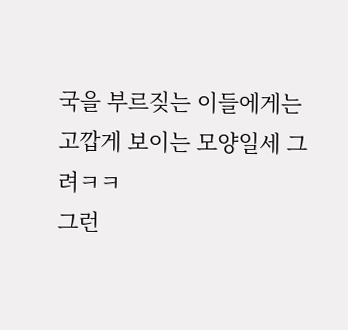국을 부르짖는 이들에게는 고깝게 보이는 모양일세 그려ㅋㅋ
그런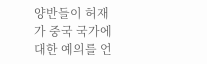양반들이 허재가 중국 국가에 대한 예의를 언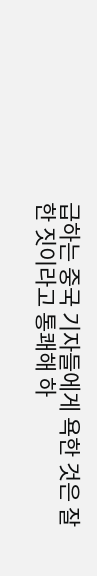급하는 중국 기자들에게 욕한 것은 잘 한 짓이라고 통쾌해 하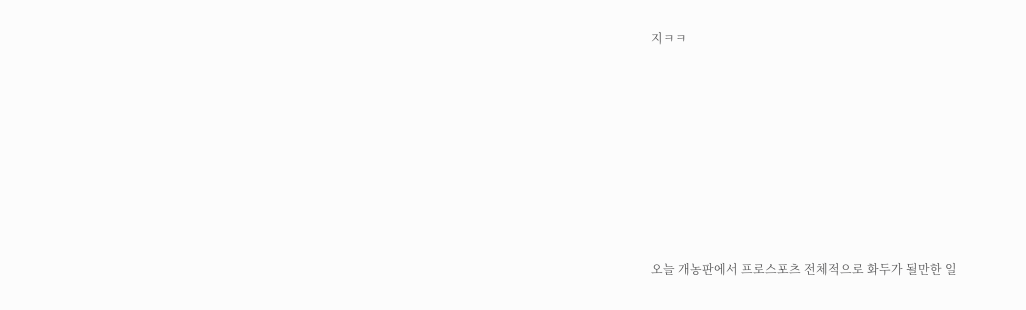지ㅋㅋ









오늘 개농판에서 프로스포츠 전체적으로 화두가 될만한 일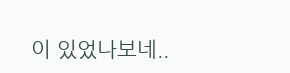이 있었나보네..